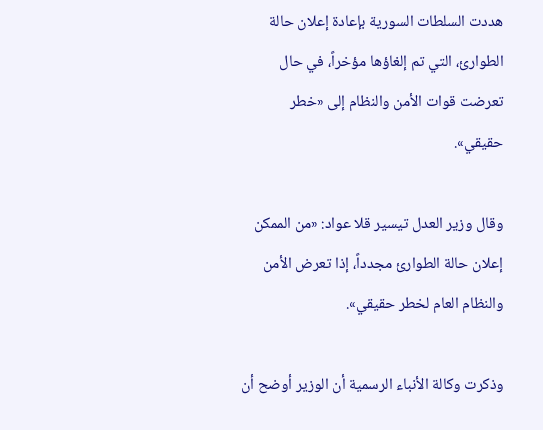هددت السلطات السورية بإعادة إعلان حالة الطوارئ، التي تم إلغاؤها مؤخراً، في حال تعرضت قوات الأمن والنظام إلى «خطر حقيقي».

وقال وزير العدل تيسير قلا عواد: «من الممكن إعلان حالة الطوارئ مجدداً، إذا تعرض الأمن والنظام العام لخطر حقيقي».

وذكرت وكالة الأنباء الرسمية أن الوزير أوضح أن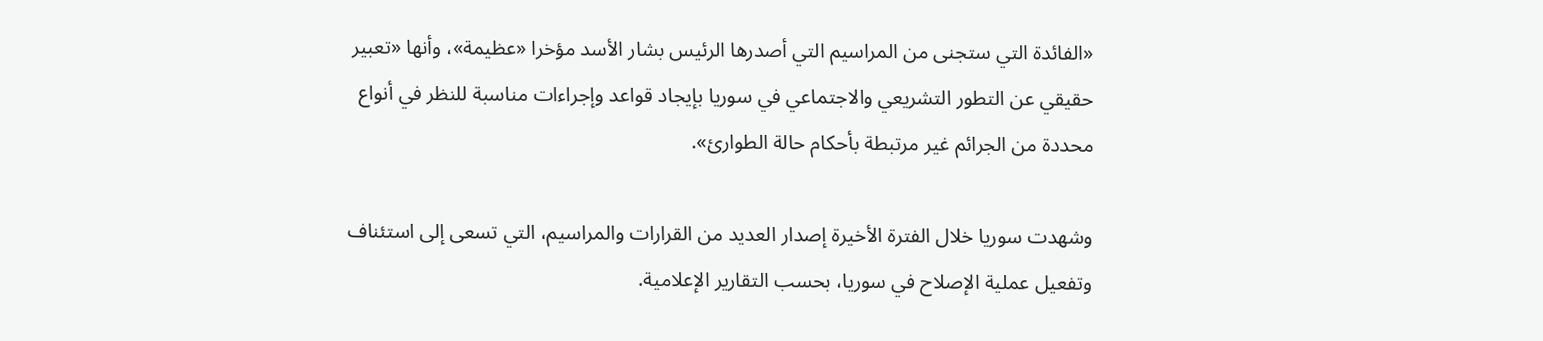«الفائدة التي ستجنى من المراسيم التي أصدرها الرئيس بشار الأسد مؤخرا «عظيمة»، وأنها «تعبير حقيقي عن التطور التشريعي والاجتماعي في سوريا بإيجاد قواعد وإجراءات مناسبة للنظر في أنواع محددة من الجرائم غير مرتبطة بأحكام حالة الطوارئ».

وشهدت سوريا خلال الفترة الأخيرة إصدار العديد من القرارات والمراسيم، التي تسعى إلى استئناف وتفعيل عملية الإصلاح في سوريا، بحسب التقارير الإعلامية.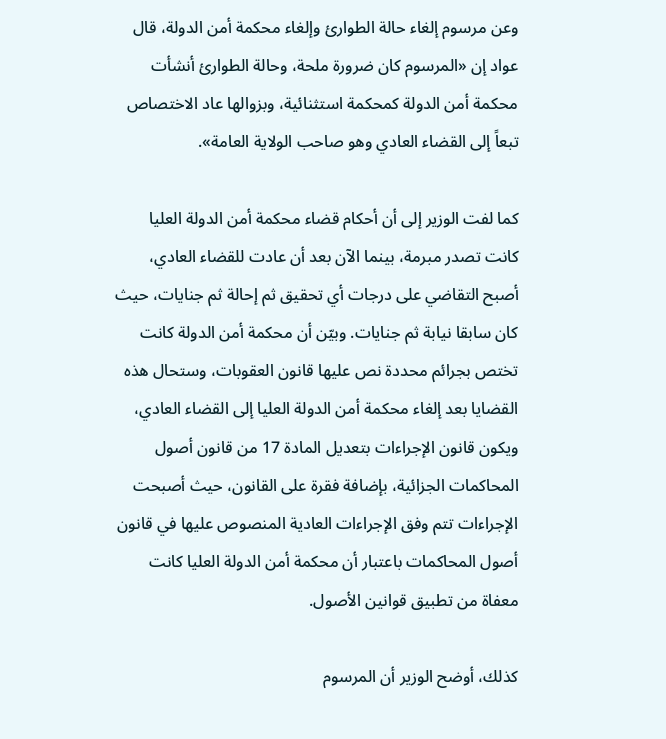وعن مرسوم إلغاء حالة الطوارئ وإلغاء محكمة أمن الدولة، قال عواد إن «المرسوم كان ضرورة ملحة، وحالة الطوارئ أنشأت محكمة أمن الدولة كمحكمة استثنائية، وبزوالها عاد الاختصاص تبعاً إلى القضاء العادي وهو صاحب الولاية العامة».

كما لفت الوزير إلى أن أحكام قضاء محكمة أمن الدولة العليا كانت تصدر مبرمة، بينما الآن بعد أن عادت للقضاء العادي، أصبح التقاضي على درجات أي تحقيق ثم إحالة ثم جنايات، حيث كان سابقا نيابة ثم جنايات. وبيّن أن محكمة أمن الدولة كانت تختص بجرائم محددة نص عليها قانون العقوبات، وستحال هذه القضايا بعد إلغاء محكمة أمن الدولة العليا إلى القضاء العادي، ويكون قانون الإجراءات بتعديل المادة 17 من قانون أصول المحاكمات الجزائية، بإضافة فقرة على القانون، حيث أصبحت الإجراءات تتم وفق الإجراءات العادية المنصوص عليها في قانون أصول المحاكمات باعتبار أن محكمة أمن الدولة العليا كانت معفاة من تطبيق قوانين الأصول.

كذلك، أوضح الوزير أن المرسوم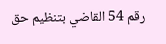رقم 54 القاضي بتنظيم حق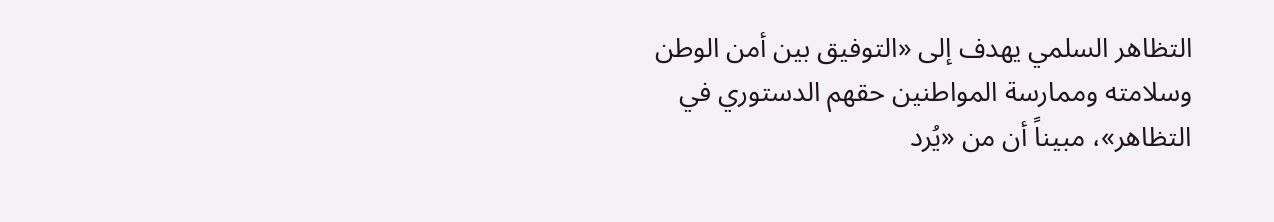التظاهر السلمي يهدف إلى «التوفيق بين أمن الوطن وسلامته وممارسة المواطنين حقهم الدستوري في التظاهر»، مبيناً أن من «يُرد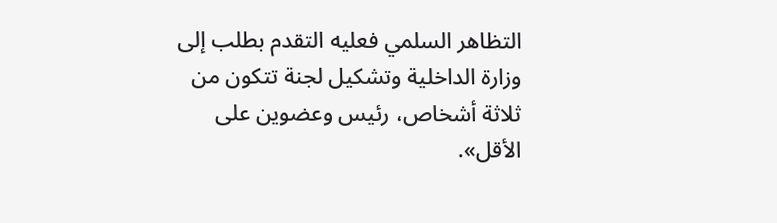التظاهر السلمي فعليه التقدم بطلب إلى وزارة الداخلية وتشكيل لجنة تتكون من ثلاثة أشخاص، رئيس وعضوين على الأقل».